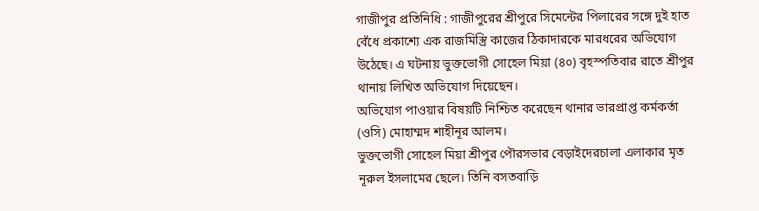গাজীপুর প্রতিনিধি : গাজীপুরের শ্রীপুরে সিমেন্টের পিলারের সঙ্গে দুই হাত বেঁধে প্রকাশ্যে এক রাজমিস্ত্রি কাজের ঠিকাদারকে মারধরের অভিযোগ উঠেছে। এ ঘটনায় ভুক্তভোগী সোহেল মিয়া (৪০) বৃহস্পতিবার রাতে শ্রীপুর থানায় লিখিত অভিযোগ দিয়েছেন।
অভিযোগ পাওয়ার বিষয়টি নিশ্চিত করেছেন থানার ভারপ্রাপ্ত কর্মকর্তা (ওসি) মোহাম্মদ শাহীনূর আলম।
ভুক্তভোগী সোহেল মিয়া শ্রীপুর পৌরসভার বেড়াইদেরচালা এলাকার মৃত নূরুল ইসলামের ছেলে। তিনি বসতবাড়ি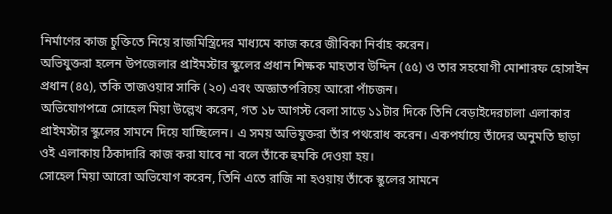নির্মাণের কাজ চুক্তিতে নিয়ে রাজমিস্ত্রিদের মাধ্যমে কাজ করে জীবিকা নির্বাহ করেন।
অভিযুক্তরা হলেন উপজেলার প্রাইমস্টার স্কুলের প্রধান শিক্ষক মাহতাব উদ্দিন (৫৫) ও তার সহযোগী মোশারফ হোসাইন প্রধান (৪৫), তকি তাজওয়ার সাকি (২০) এবং অজ্ঞাতপরিচয় আরো পাঁচজন।
অভিযোগপত্রে সোহেল মিয়া উল্লেখ করেন, গত ১৮ আগস্ট বেলা সাড়ে ১১টার দিকে তিনি বেড়াইদেরচালা এলাকার প্রাইমস্টার স্কুলের সামনে দিয়ে যাচ্ছিলেন। এ সময় অভিযুক্তরা তাঁর পথরোধ করেন। একপর্যায়ে তাঁদের অনুমতি ছাড়া ওই এলাকায় ঠিকাদারি কাজ করা যাবে না বলে তাঁকে হুমকি দেওয়া হয়।
সোহেল মিয়া আরো অভিযোগ করেন, তিনি এতে রাজি না হওয়ায় তাঁকে স্কুলের সামনে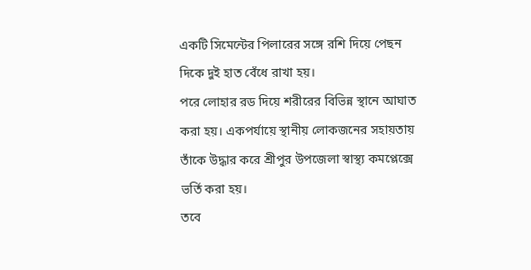একটি সিমেন্টের পিলারের সঙ্গে রশি দিয়ে পেছন দিকে দুই হাত বেঁধে রাখা হয়।
পরে লোহার রড দিয়ে শরীরের বিভিন্ন স্থানে আঘাত করা হয়। একপর্যায়ে স্থানীয় লোকজনের সহায়তায় তাঁকে উদ্ধার করে শ্রীপুর উপজেলা স্বাস্থ্য কমপ্লেক্সে ভর্তি করা হয়।
তবে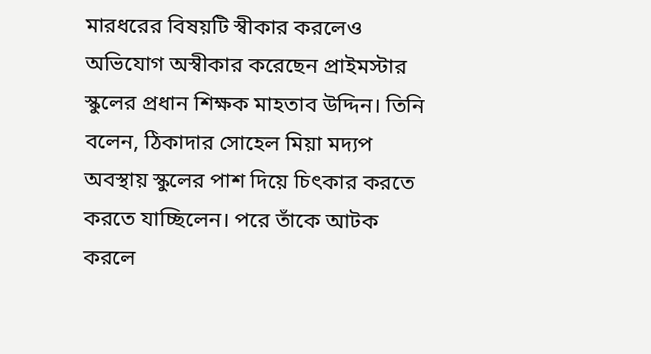মারধরের বিষয়টি স্বীকার করলেও অভিযোগ অস্বীকার করেছেন প্রাইমস্টার স্কুলের প্রধান শিক্ষক মাহতাব উদ্দিন। তিনি বলেন, ঠিকাদার সোহেল মিয়া মদ্যপ অবস্থায় স্কুলের পাশ দিয়ে চিৎকার করতে করতে যাচ্ছিলেন। পরে তাঁকে আটক করলে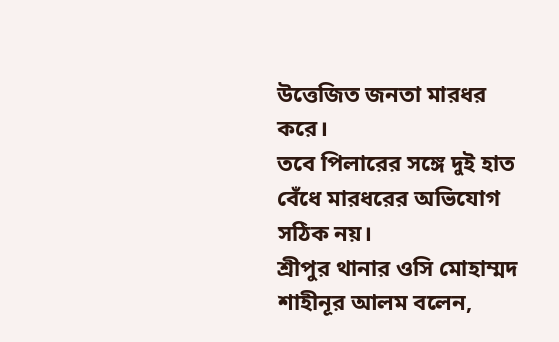উত্তেজিত জনতা মারধর করে।
তবে পিলারের সঙ্গে দুই হাত বেঁধে মারধরের অভিযোগ সঠিক নয়।
শ্রীপুর থানার ওসি মোহাম্মদ শাহীনূর আলম বলেন,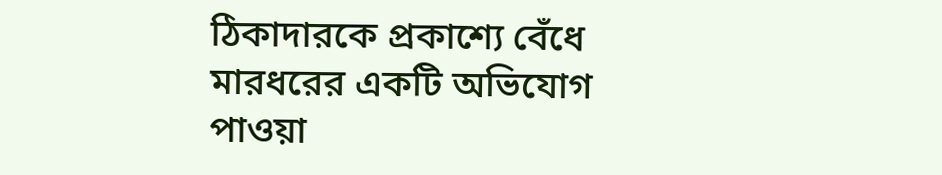ঠিকাদারকে প্রকাশ্যে বেঁধে মারধরের একটি অভিযোগ পাওয়া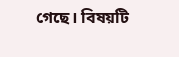গেছে। বিষয়টি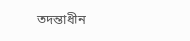তদন্তাধীন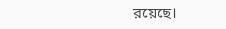রয়েছে।